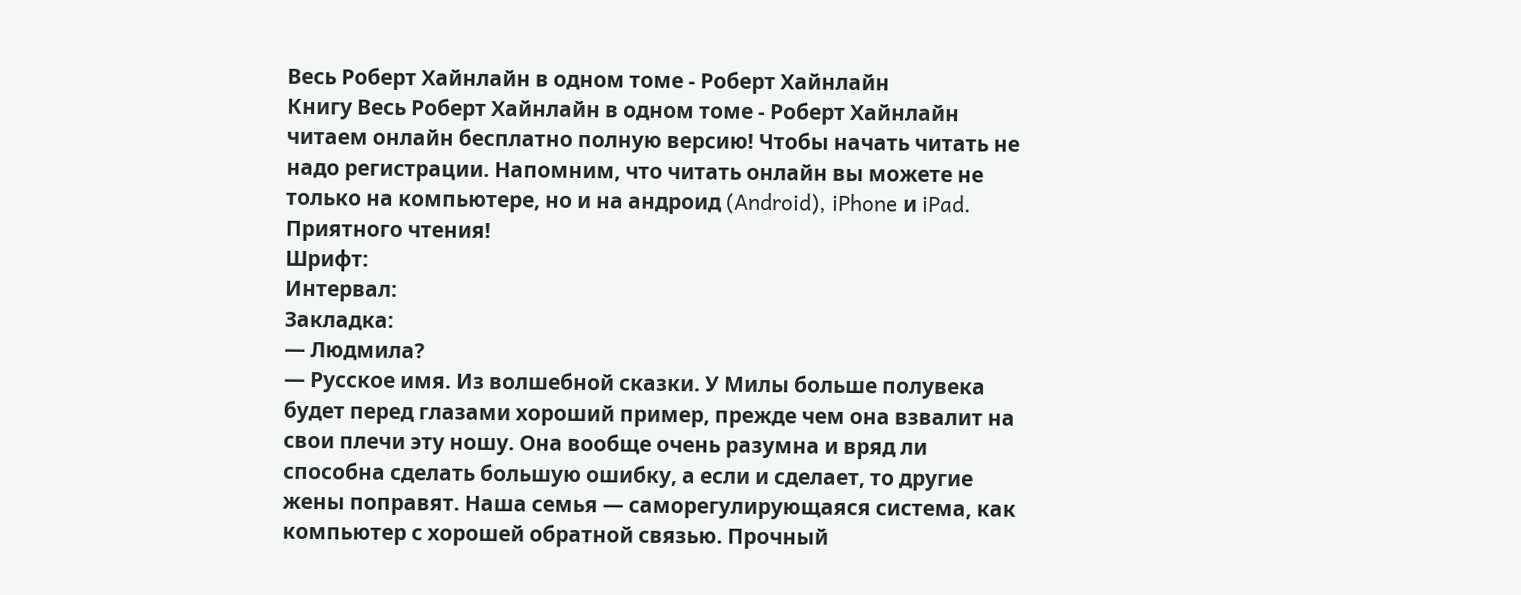Весь Роберт Хайнлайн в одном томе - Роберт Хайнлайн
Книгу Весь Роберт Хайнлайн в одном томе - Роберт Хайнлайн читаем онлайн бесплатно полную версию! Чтобы начать читать не надо регистрации. Напомним, что читать онлайн вы можете не только на компьютере, но и на андроид (Android), iPhone и iPad. Приятного чтения!
Шрифт:
Интервал:
Закладка:
— Людмила?
— Русское имя. Из волшебной сказки. У Милы больше полувека будет перед глазами хороший пример, прежде чем она взвалит на свои плечи эту ношу. Она вообще очень разумна и вряд ли способна сделать большую ошибку, а если и сделает, то другие жены поправят. Наша семья — саморегулирующаяся система, как компьютер с хорошей обратной связью. Прочный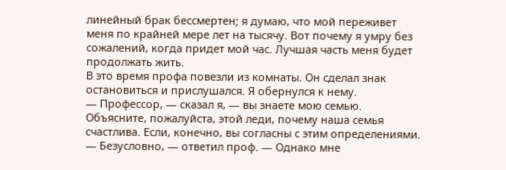линейный брак бессмертен; я думаю, что мой переживет меня по крайней мере лет на тысячу. Вот почему я умру без сожалений, когда придет мой час. Лучшая часть меня будет продолжать жить.
В это время профа повезли из комнаты. Он сделал знак остановиться и прислушался. Я обернулся к нему.
— Профессор, — сказал я, — вы знаете мою семью. Объясните, пожалуйста, этой леди, почему наша семья счастлива. Если, конечно, вы согласны с этим определениями.
— Безусловно, — ответил проф. — Однако мне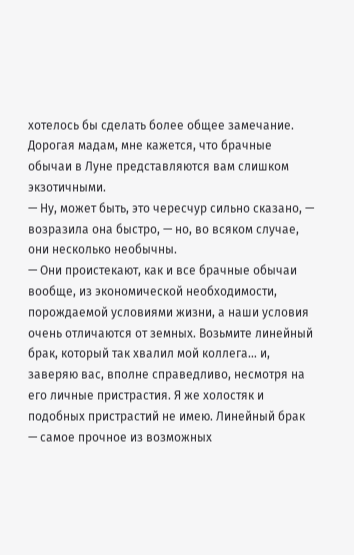хотелось бы сделать более общее замечание. Дорогая мадам, мне кажется, что брачные обычаи в Луне представляются вам слишком экзотичными.
— Ну, может быть, это чересчур сильно сказано, — возразила она быстро, — но, во всяком случае, они несколько необычны.
— Они проистекают, как и все брачные обычаи вообще, из экономической необходимости, порождаемой условиями жизни, а наши условия очень отличаются от земных. Возьмите линейный брак, который так хвалил мой коллега… и, заверяю вас, вполне справедливо, несмотря на его личные пристрастия. Я же холостяк и подобных пристрастий не имею. Линейный брак — самое прочное из возможных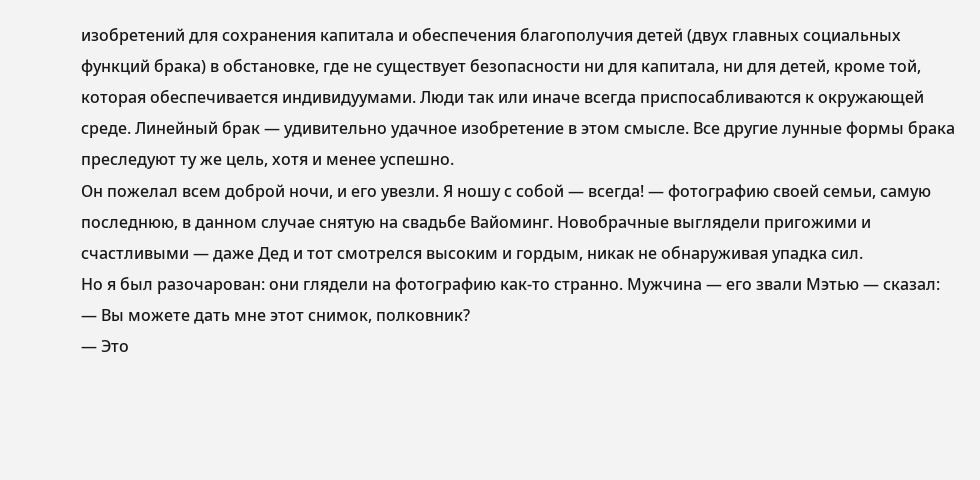изобретений для сохранения капитала и обеспечения благополучия детей (двух главных социальных функций брака) в обстановке, где не существует безопасности ни для капитала, ни для детей, кроме той, которая обеспечивается индивидуумами. Люди так или иначе всегда приспосабливаются к окружающей среде. Линейный брак — удивительно удачное изобретение в этом смысле. Все другие лунные формы брака преследуют ту же цель, хотя и менее успешно.
Он пожелал всем доброй ночи, и его увезли. Я ношу с собой — всегда! — фотографию своей семьи, самую последнюю, в данном случае снятую на свадьбе Вайоминг. Новобрачные выглядели пригожими и счастливыми — даже Дед и тот смотрелся высоким и гордым, никак не обнаруживая упадка сил.
Но я был разочарован: они глядели на фотографию как-то странно. Мужчина — его звали Мэтью — сказал:
— Вы можете дать мне этот снимок, полковник?
— Это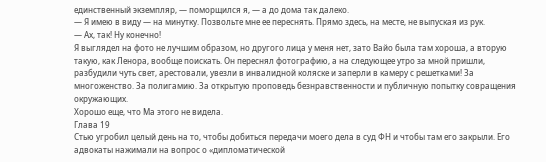единственный экземпляр, — поморщился я, — а до дома так далеко.
— Я имею в виду — на минутку. Позвольте мне ее переснять. Прямо здесь, на месте, не выпуская из рук.
— Ах, так! Ну конечно!
Я выглядел на фото не лучшим образом, но другого лица у меня нет, зато Вайо была там хороша, а вторую такую, как Ленора, вообще поискать. Он переснял фотографию, а на следующее утро за мной пришли, разбудили чуть свет, арестовали, увезли в инвалидной коляске и заперли в камеру с решетками! За многоженство. За полигамию. За открытую проповедь безнравственности и публичную попытку совращения окружающих.
Хорошо еще, что Ма этого не видела.
Глава 19
Стью угробил целый день на то, чтобы добиться передачи моего дела в суд ФН и чтобы там его закрыли. Его адвокаты нажимали на вопрос о «дипломатической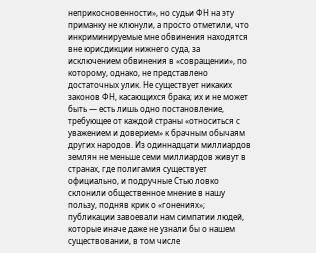неприкосновенности», но судьи ФН на эту приманку не клюнули, а просто отметили, что инкриминируемые мне обвинения находятся вне юрисдикции нижнего суда, за исключением обвинения в «совращении», по которому, однако, не представлено достаточных улик. Не существует никаких законов ФН, касающихся брака; их и не может быть — есть лишь одно постановление, требующее от каждой страны «относиться с уважением и доверием» к брачным обычаям других народов. Из одиннадцати миллиардов землян не меньше семи миллиардов живут в странах, где полигамия существует официально, и подручные Стью ловко склонили общественное мнение в нашу пользу, подняв крик о «гонениях»; публикации завоевали нам симпатии людей, которые иначе даже не узнали бы о нашем существовании, в том числе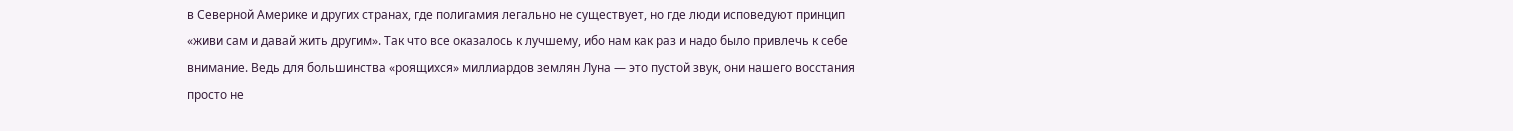в Северной Америке и других странах, где полигамия легально не существует, но где люди исповедуют принцип «живи сам и давай жить другим». Так что все оказалось к лучшему, ибо нам как раз и надо было привлечь к себе внимание. Ведь для большинства «роящихся» миллиардов землян Луна — это пустой звук, они нашего восстания просто не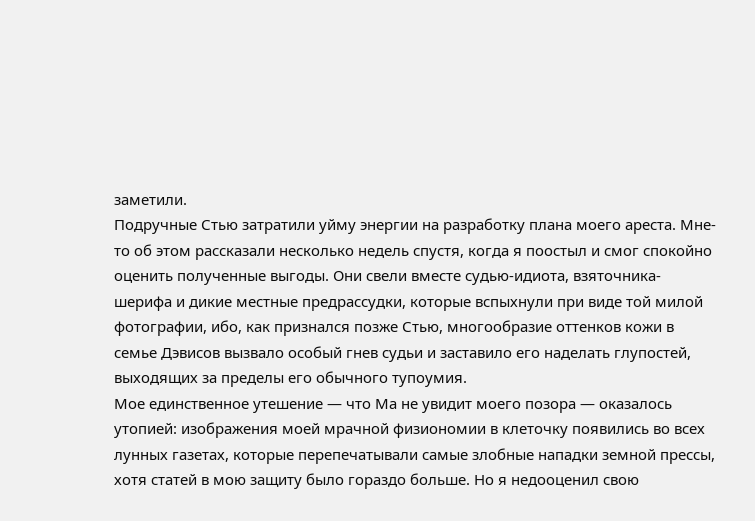заметили.
Подручные Стью затратили уйму энергии на разработку плана моего ареста. Мне-то об этом рассказали несколько недель спустя, когда я поостыл и смог спокойно оценить полученные выгоды. Они свели вместе судью-идиота, взяточника-шерифа и дикие местные предрассудки, которые вспыхнули при виде той милой фотографии, ибо, как признался позже Стью, многообразие оттенков кожи в семье Дэвисов вызвало особый гнев судьи и заставило его наделать глупостей, выходящих за пределы его обычного тупоумия.
Мое единственное утешение — что Ма не увидит моего позора — оказалось утопией: изображения моей мрачной физиономии в клеточку появились во всех лунных газетах, которые перепечатывали самые злобные нападки земной прессы, хотя статей в мою защиту было гораздо больше. Но я недооценил свою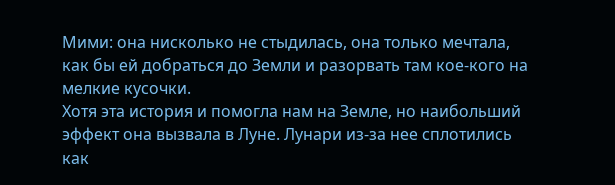Мими: она нисколько не стыдилась, она только мечтала, как бы ей добраться до Земли и разорвать там кое-кого на мелкие кусочки.
Хотя эта история и помогла нам на Земле, но наибольший эффект она вызвала в Луне. Лунари из-за нее сплотились как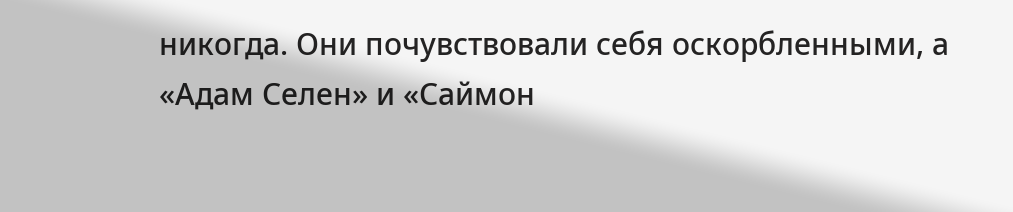никогда. Они почувствовали себя оскорбленными, а «Адам Селен» и «Саймон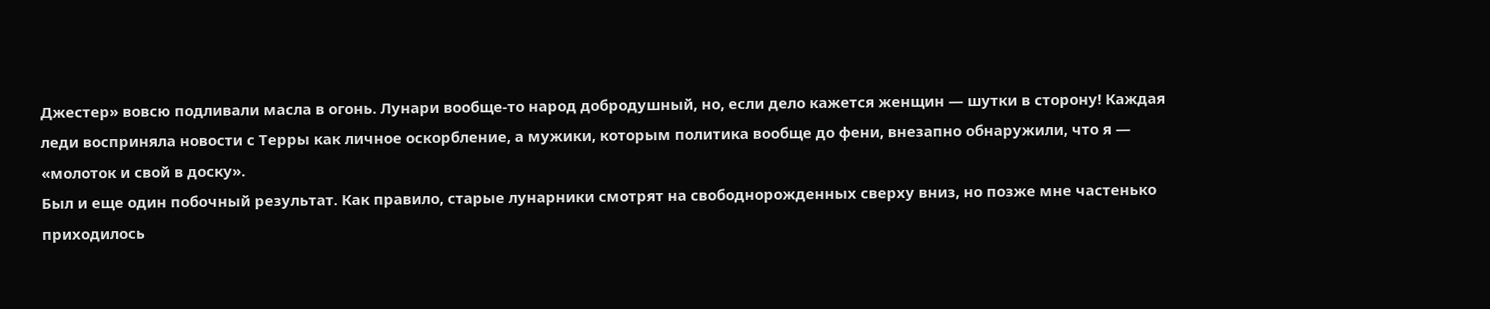Джестер» вовсю подливали масла в огонь. Лунари вообще-то народ добродушный, но, если дело кажется женщин — шутки в сторону! Каждая леди восприняла новости с Терры как личное оскорбление, а мужики, которым политика вообще до фени, внезапно обнаружили, что я — «молоток и свой в доску».
Был и еще один побочный результат. Как правило, старые лунарники смотрят на свободнорожденных сверху вниз, но позже мне частенько приходилось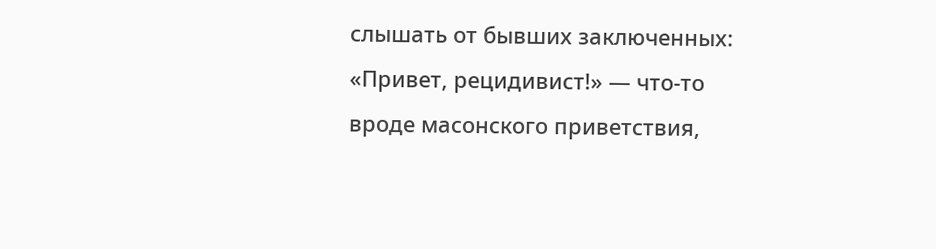слышать от бывших заключенных: «Привет, рецидивист!» — что-то вроде масонского приветствия,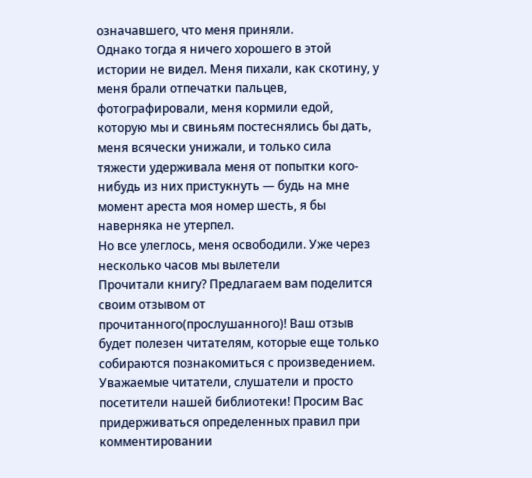означавшего, что меня приняли.
Однако тогда я ничего хорошего в этой истории не видел. Меня пихали, как скотину, у меня брали отпечатки пальцев, фотографировали, меня кормили едой, которую мы и свиньям постеснялись бы дать, меня всячески унижали, и только сила тяжести удерживала меня от попытки кого-нибудь из них пристукнуть — будь на мне момент ареста моя номер шесть, я бы наверняка не утерпел.
Но все улеглось, меня освободили. Уже через несколько часов мы вылетели
Прочитали книгу? Предлагаем вам поделится своим отзывом от прочитанного(прослушанного)! Ваш отзыв будет полезен читателям, которые еще только собираются познакомиться с произведением.
Уважаемые читатели, слушатели и просто посетители нашей библиотеки! Просим Вас придерживаться определенных правил при комментировании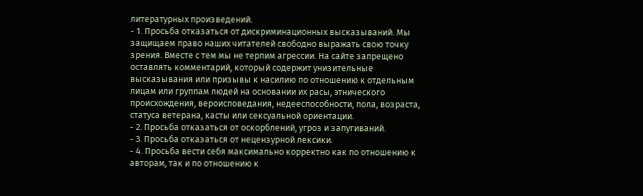литературных произведений.
- 1. Просьба отказаться от дискриминационных высказываний. Мы защищаем право наших читателей свободно выражать свою точку зрения. Вместе с тем мы не терпим агрессии. На сайте запрещено оставлять комментарий, который содержит унизительные высказывания или призывы к насилию по отношению к отдельным лицам или группам людей на основании их расы, этнического происхождения, вероисповедания, недееспособности, пола, возраста, статуса ветерана, касты или сексуальной ориентации.
- 2. Просьба отказаться от оскорблений, угроз и запугиваний.
- 3. Просьба отказаться от нецензурной лексики.
- 4. Просьба вести себя максимально корректно как по отношению к авторам, так и по отношению к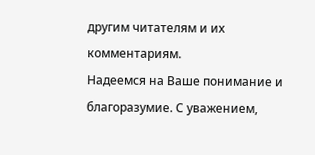другим читателям и их комментариям.
Надеемся на Ваше понимание и благоразумие. С уважением,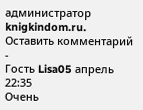администратор knigkindom.ru.
Оставить комментарий
-
Гость Lisa05 апрель 22:35
Очень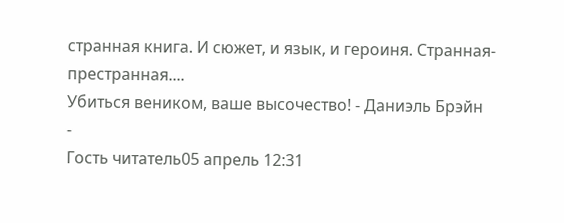странная книга. И сюжет, и язык, и героиня. Странная- престранная....
Убиться веником, ваше высочество! - Даниэль Брэйн
-
Гость читатель05 апрель 12:31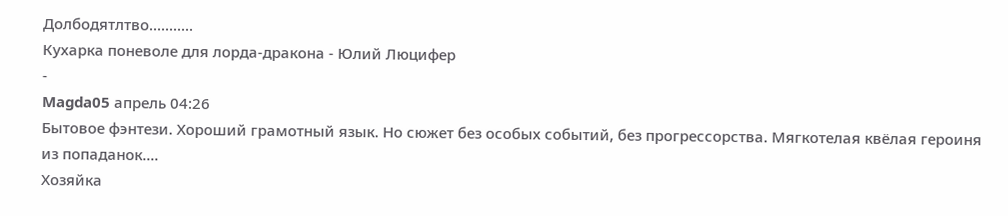Долбодятлтво...........
Кухарка поневоле для лорда-дракона - Юлий Люцифер
-
Magda05 апрель 04:26
Бытовое фэнтези. Хороший грамотный язык. Но сюжет без особых событий, без прогрессорства. Мягкотелая квёлая героиня из попаданок....
Хозяйка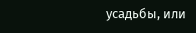усадьбы, или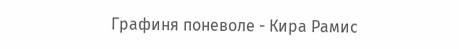Графиня поневоле - Кира Рамис